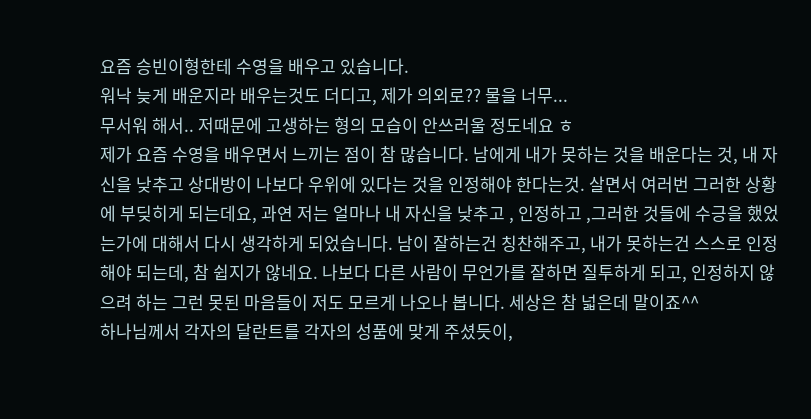요즘 승빈이형한테 수영을 배우고 있습니다.
워낙 늦게 배운지라 배우는것도 더디고, 제가 의외로?? 물을 너무...
무서워 해서.. 저때문에 고생하는 형의 모습이 안쓰러울 정도네요 ㅎ
제가 요즘 수영을 배우면서 느끼는 점이 참 많습니다. 남에게 내가 못하는 것을 배운다는 것, 내 자신을 낮추고 상대방이 나보다 우위에 있다는 것을 인정해야 한다는것. 살면서 여러번 그러한 상황에 부딪히게 되는데요, 과연 저는 얼마나 내 자신을 낮추고 , 인정하고 ,그러한 것들에 수긍을 했었는가에 대해서 다시 생각하게 되었습니다. 남이 잘하는건 칭찬해주고, 내가 못하는건 스스로 인정해야 되는데, 참 쉽지가 않네요. 나보다 다른 사람이 무언가를 잘하면 질투하게 되고, 인정하지 않으려 하는 그런 못된 마음들이 저도 모르게 나오나 봅니다. 세상은 참 넓은데 말이죠^^
하나님께서 각자의 달란트를 각자의 성품에 맞게 주셨듯이,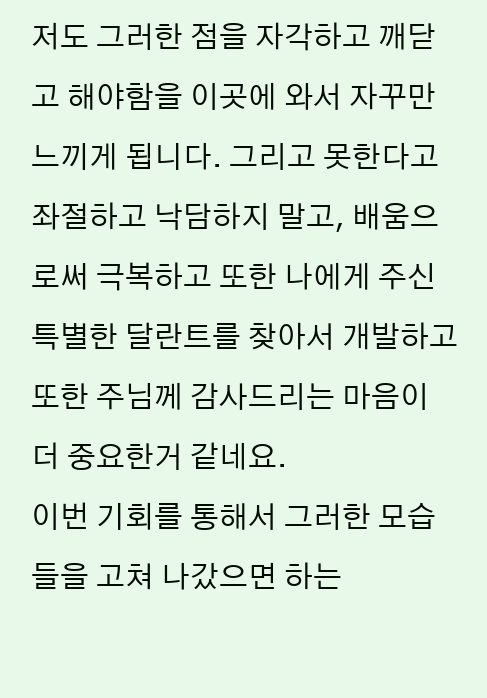저도 그러한 점을 자각하고 깨닫고 해야함을 이곳에 와서 자꾸만 느끼게 됩니다. 그리고 못한다고 좌절하고 낙담하지 말고, 배움으로써 극복하고 또한 나에게 주신 특별한 달란트를 찾아서 개발하고 또한 주님께 감사드리는 마음이 더 중요한거 같네요.
이번 기회를 통해서 그러한 모습들을 고쳐 나갔으면 하는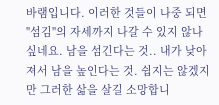바램입니다. 이러한 것들이 나중 되면 "섬김"의 자세까지 나갈 수 있지 않나 싶네요. 남을 섬긴다는 것.. 내가 낮아져서 남을 높인다는 것. 쉽지는 않겠지만 그러한 삶을 살길 소망합니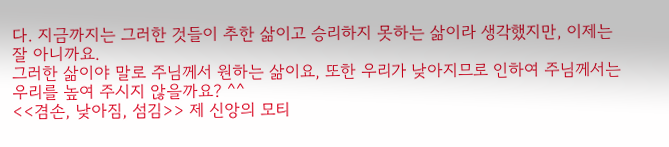다. 지금까지는 그러한 것들이 추한 삶이고 승리하지 못하는 삶이라 생각했지만, 이제는 잘 아니까요.
그러한 삶이야 말로 주님께서 원하는 삶이요, 또한 우리가 낮아지므로 인하여 주님께서는 우리를 높여 주시지 않을까요? ^^
<<겸손, 낮아짐, 섬김>> 제 신앙의 모티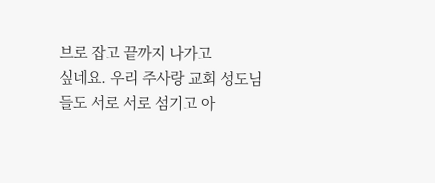브로 잡고 끝까지 나가고
싶네요. 우리 주사랑 교회 성도님들도 서로 서로 섬기고 아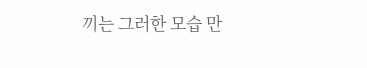끼는 그러한 모습 만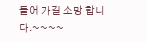들어 가길 소망 합니다.~~~~